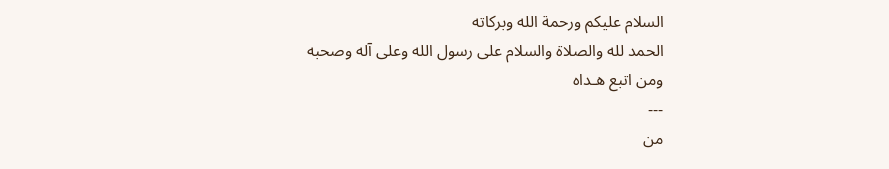السلام عليكم ورحمة الله وبركاته
الحمد لله والصلاة والسلام على رسول الله وعلى آله وصحبه ومن اتبع هـداه
---
من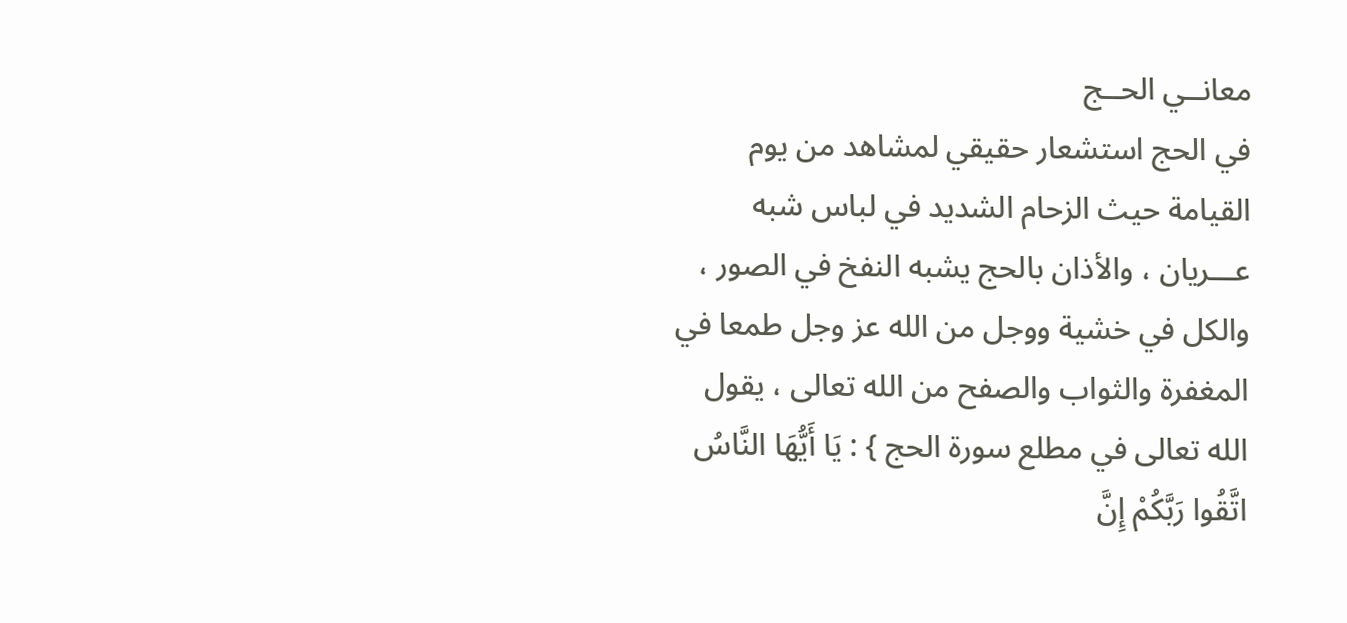معانــي الحــج
في الحج استشعار حقيقي لمشاهد من يوم القيامة حيث الزحام الشديد في لباس شبه عـــريان ، والأذان بالحج يشبه النفخ في الصور ، والكل في خشية ووجل من الله عز وجل طمعا في المغفرة والثواب والصفح من الله تعالى ، يقول الله تعالى في مطلع سورة الحج } : يَا أَيُّهَا النَّاسُ اتَّقُوا رَبَّكُمْ إِنَّ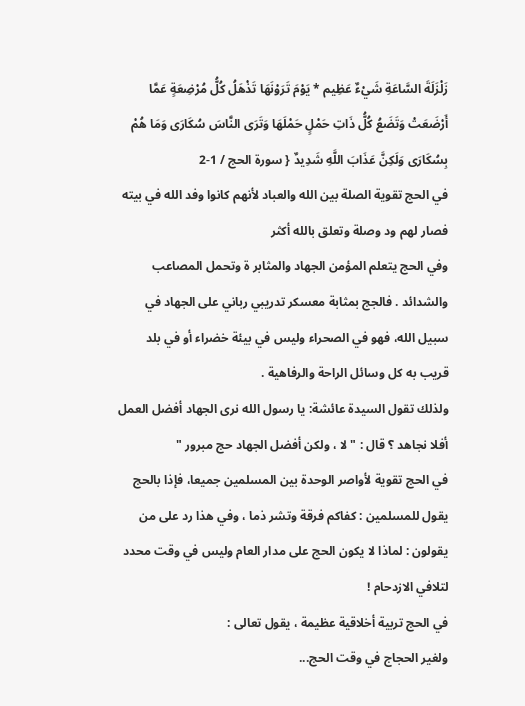زَلْزَلَةَ السَّاعَةِ شَيْءٌ عَظِيم * يَوْمَ تَرَوْنَهَا تَذْهَلُ كُلُّ مُرْضِعَةٍ عَمَّا أَرْضَعَتْ وَتَضَعُ كُلُّ ذَاتِ حَمْلٍ حَمْلَهَا وَتَرَى النَّاسَ سُكَارَى وَمَا هُمْ بِسُكَارَى وَلَكِنَّ عَذَابَ اللَّهِ شَدِيدٌ { سورة الحج / 1-2
في الحج تقوية الصلة بين الله والعباد لأنهم كانوا وفد الله في بيته فصار لهم ود وصلة وتعلق بالله أكثر
وفي الحج يتعلم المؤمن الجهاد والمثابر ة وتحمل المصاعب والشدائد . فالجج بمثابة معسكر تدريبي رباني على الجهاد في سبيل الله، فهو في الصحراء وليس في بيئة خضراء أو في بلد قريب به كل وسائل الراحة والرفاهية .
ولذلك تقول السيدة عائشة: يا رسول الله نرى الجهاد أفضل العمل أفلا نجاهد ؟ قال : " لا ، ولكن أفضل الجهاد حج مبرور "
في الحج تقوية لأواصر الوحدة بين المسلمين جميعا، فإذا بالحج يقول للمسلمين : كفاكم فرقة وتشر ذما ، وفي هذا رد على من يقولون : لماذا لا يكون الحج على مدار العام وليس في وقت محدد لتلافي الازدحام !
في الحج تربية أخلاقية عظيمة ، يقول تعالى :
ولغير الحجاج في وقت الحج...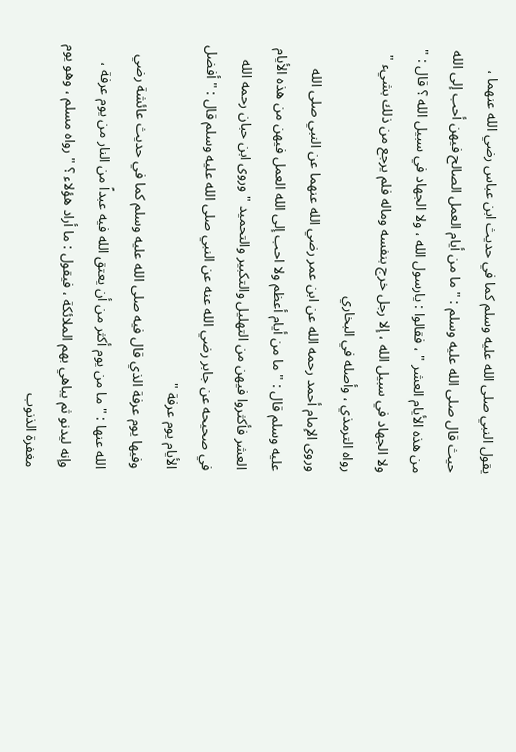يقول النبي صلى الله عليه وسلم كما في حديث ابن عباس رضي الله عنهما ، حيث قال صلى الله عليه وسلم : " ما من أيام العمل الصالح فيهن أحب إلى الله من هذه الأيام العشر " ، فقالوا : يارسول الله ، ولا الجهاد في سبيل الله ؟ قال : " ولا الجهاد في سبيل الله ، إلا رجل خرج بنفسه وماله فلم يرجع من ذلك بشيء " رواه الترمذي ، وأصله في البخاري
وروى الإمام أحمد رحمه الله عن ابن عمر رضي الله عنهما عن النبي صلى الله عليه وسلم قال : " ما من أيام أعظم ولا احب إلى الله العمل فيهن من هذه الأيام العشر فأكثروا فيهن من التهليل والتكبير والتحميد " وروى ابن حبان رحمه الله في صحيحه عن جابر رضي الله عنه عن النبي صلى الله عليه وسلم قال : " أفضل الأيام يوم عرفة "
وفيها يوم عرفة الذي قال فيه صلى الله عليه وسلم كما في حديث عائشة رضي الله عنها : " ما من يوم أكثر من أن يعتق الله فيه عبداً من النار من يوم عرفة ، وإنه ليدنو ثم يباهي بهم الملائكة ، فيقول : ما أراد هؤلاء ؟ " رواه مسلم ، وهو يوم مغفرة الذنوب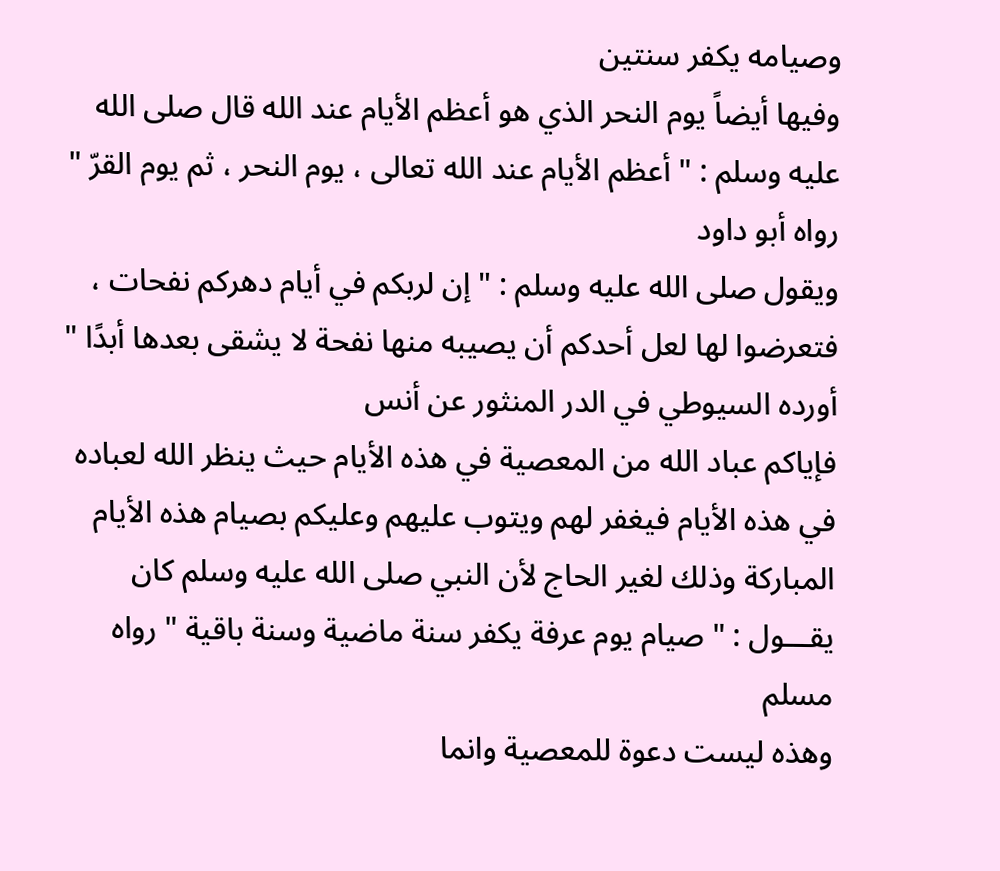وصيامه يكفر سنتين
وفيها أيضاً يوم النحر الذي هو أعظم الأيام عند الله قال صلى الله عليه وسلم : " أعظم الأيام عند الله تعالى ، يوم النحر ، ثم يوم القرّ " رواه أبو داود
ويقول صلى الله عليه وسلم : " إن لربكم في أيام دهركم نفحات ، فتعرضوا لها لعل أحدكم أن يصيبه منها نفحة لا يشقى بعدها أبدًا " أورده السيوطي في الدر المنثور عن أنس
فإياكم عباد الله من المعصية في هذه الأيام حيث ينظر الله لعباده في هذه الأيام فيغفر لهم ويتوب عليهم وعليكم بصيام هذه الأيام المباركة وذلك لغير الحاج لأن النبي صلى الله عليه وسلم كان يقـــول : " صيام يوم عرفة يكفر سنة ماضية وسنة باقية " رواه مسلم
وهذه ليست دعوة للمعصية وانما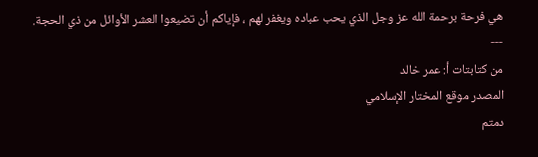هي فرحة برحمة الله عز وجل الذي يحب عباده ويغفر لهم ، فإياكم أن تضيعوا العشر الأوائل من ذي الحجة.
---
من كتابتات أ: عمر خالد
المصدر موقع المختار الإسلامي
دمتم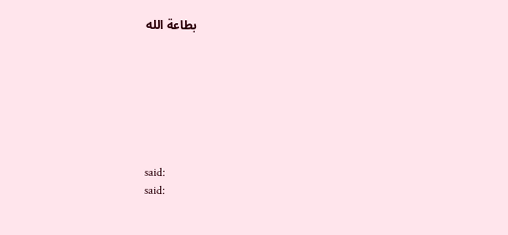بطاعة الله







said:
said: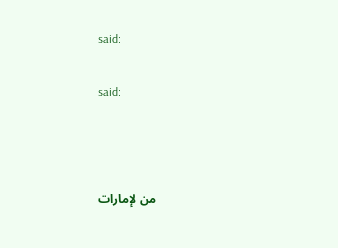said:

said:



من لإمارات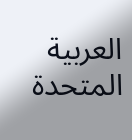العربية المتحدة